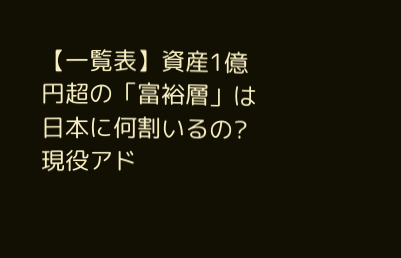【一覧表】資産1億円超の「富裕層」は日本に何割いるの?現役アド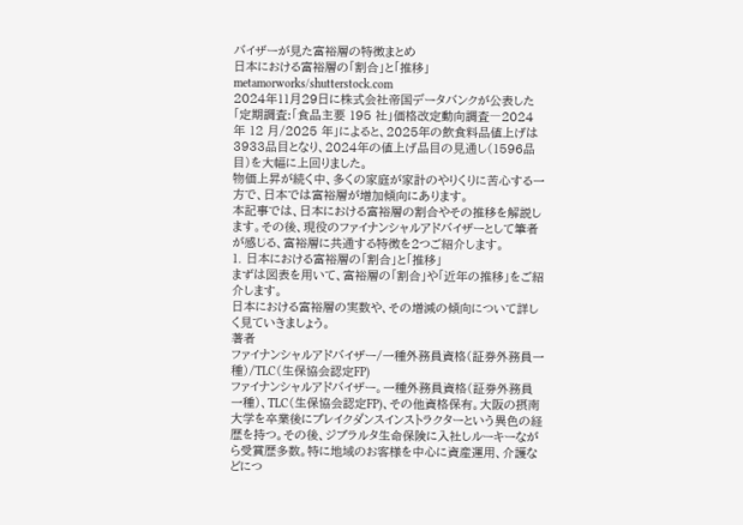バイザーが見た富裕層の特徴まとめ
日本における富裕層の「割合」と「推移」
metamorworks/shutterstock.com
2024年11月29日に株式会社帝国データバンクが公表した「定期調査:「食品主要 195 社」価格改定動向調査―2024 年 12 月/2025 年」によると、2025年の飲食料品値上げは3933品目となり、2024年の値上げ品目の見通し(1596品目)を大幅に上回りました。
物価上昇が続く中、多くの家庭が家計のやりくりに苦心する一方で、日本では富裕層が増加傾向にあります。
本記事では、日本における富裕層の割合やその推移を解説します。その後、現役のファイナンシャルアドバイザーとして筆者が感じる、富裕層に共通する特徴を2つご紹介します。
1. 日本における富裕層の「割合」と「推移」
まずは図表を用いて、富裕層の「割合」や「近年の推移」をご紹介します。
日本における富裕層の実数や、その増減の傾向について詳しく見ていきましょう。
著者
ファイナンシャルアドバイザー/一種外務員資格(証券外務員一種)/TLC(生保協会認定FP)
ファイナンシャルアドバイザー。一種外務員資格(証券外務員一種)、TLC(生保協会認定FP)、その他資格保有。大阪の摂南大学を卒業後にブレイクダンスインストラクターという異色の経歴を持つ。その後、ジブラルタ生命保険に入社しルーキーながら受賞歴多数。特に地域のお客様を中心に資産運用、介護などにつ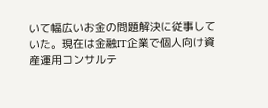いて幅広いお金の問題解決に従事していた。現在は金融IT企業で個人向け資産運用コンサルテ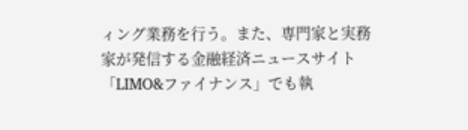ィング業務を行う。また、専門家と実務家が発信する金融経済ニュースサイト「LIMO&ファイナンス」でも執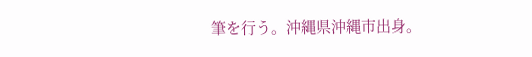筆を行う。沖縄県沖縄市出身。